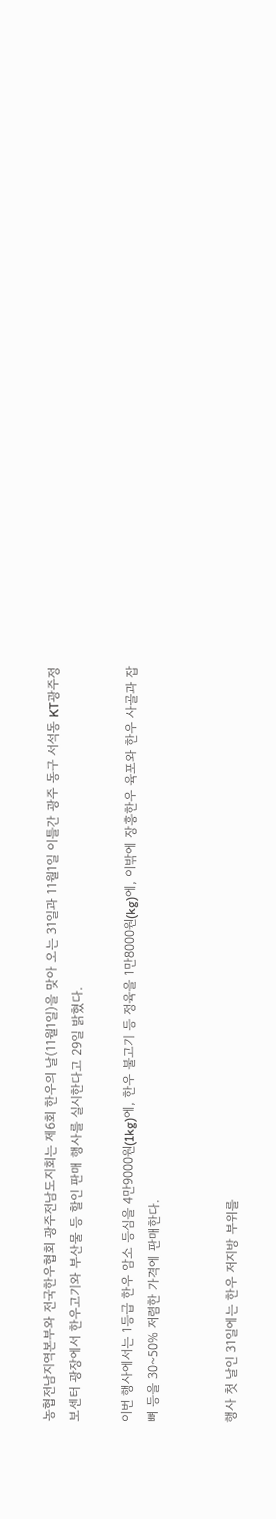농협전남지역본부와 전국한우협회 광주전남도지회는 제6회 한우의 날(11월1일)을 맞아 오는 31일과 11월1일 이틀간 광주 동구 서석동 KT광주정보센터 광장에서 한우고기와 부산물 등 할인 판매 행사를 실시한다고 29일 밝혔다.

이번 행사에서는 1등급 한우 암소 등심을 4만9000원(1kg)에, 한우 불고기 등 정육을 1만8000원(kg)에, 이밖에 장흥한우 육포와 한우 사골과 잡뼈 등을 30~50% 저렴한 가격에 판매한다.


행사 첫 날인 31일에는 한우 저지방 부위를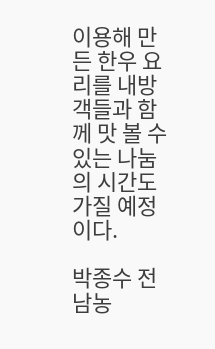이용해 만든 한우 요리를 내방객들과 함께 맛 볼 수 있는 나눔의 시간도  가질 예정이다.

박종수 전남농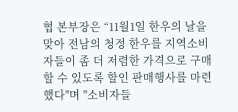협 본부장은 “11월1일 한우의 날을 맞아 전남의 청정 한우를 지역소비자들이 좀 더 저렴한 가격으로 구매할 수 있도록 할인 판매행사를 마련했다"며 "소비자들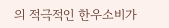의 적극적인 한우소비가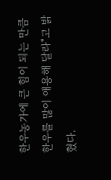한우농가에 큰 힘이 되는 만큼 한우를 많이 애용해 달라"고 밝혔다.